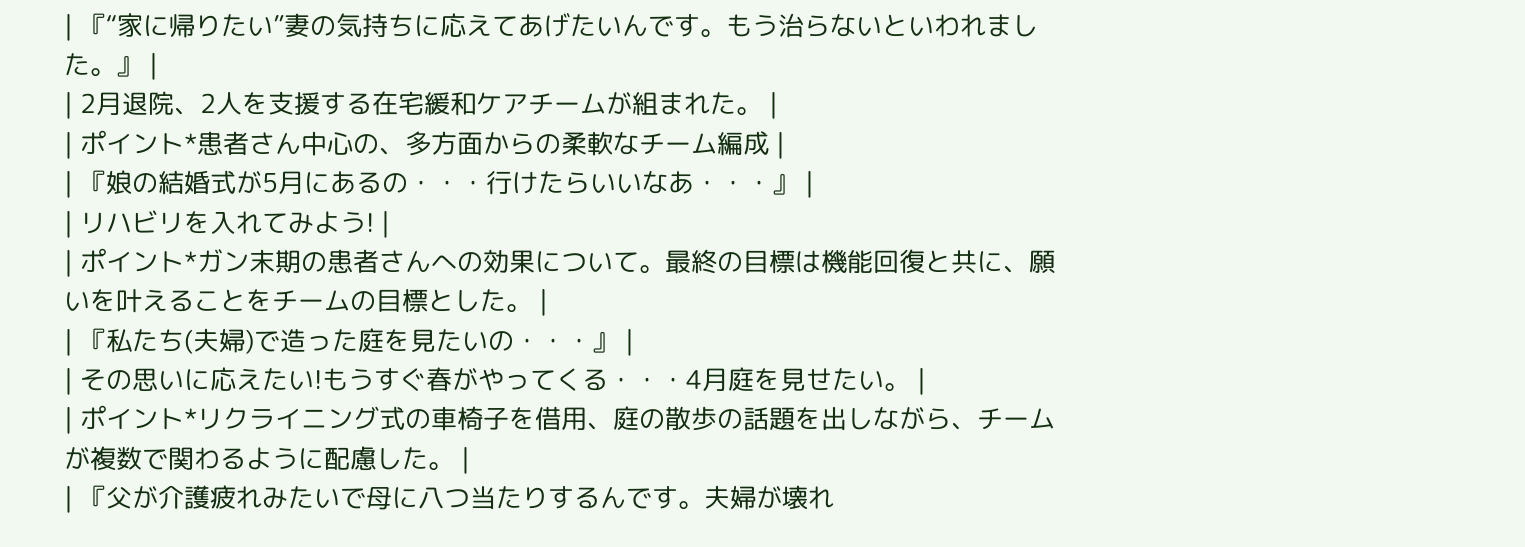| 『“家に帰りたい”妻の気持ちに応えてあげたいんです。もう治らないといわれました。』 |
| 2月退院、2人を支援する在宅緩和ケアチームが組まれた。 |
| ポイント*患者さん中心の、多方面からの柔軟なチーム編成 |
| 『娘の結婚式が5月にあるの・・・行けたらいいなあ・・・』 |
| リハビリを入れてみよう! |
| ポイント*ガン末期の患者さんへの効果について。最終の目標は機能回復と共に、願いを叶えることをチームの目標とした。 |
| 『私たち(夫婦)で造った庭を見たいの・・・』 |
| その思いに応えたい!もうすぐ春がやってくる・・・4月庭を見せたい。 |
| ポイント*リクライニング式の車椅子を借用、庭の散歩の話題を出しながら、チームが複数で関わるように配慮した。 |
| 『父が介護疲れみたいで母に八つ当たりするんです。夫婦が壊れ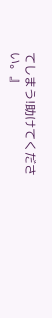てしまう!助けてください。』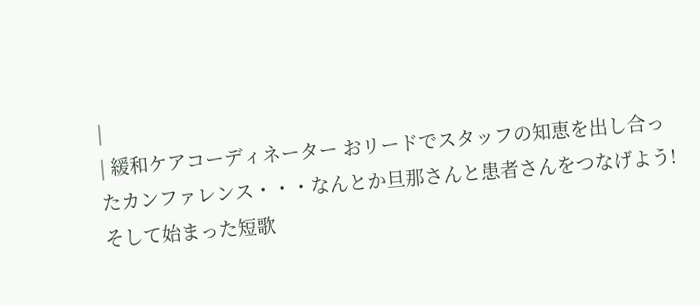|
| 緩和ケアコーディネーター おリードでスタッフの知恵を出し合ったカンファレンス・・・なんとか旦那さんと患者さんをつなげよう!そして始まった短歌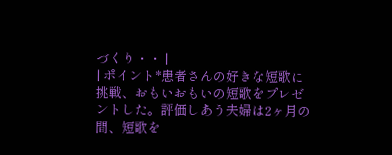づくり・・ |
| ポイント*患者さんの好きな短歌に挑戦、おもいおもいの短歌をプレゼントした。評価しあう夫婦は2ヶ月の間、短歌を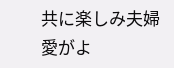共に楽しみ夫婦愛がよ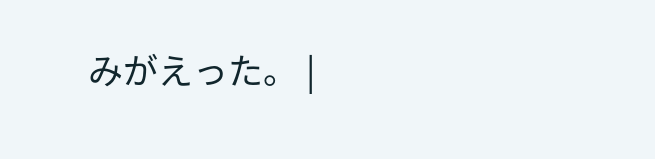みがえった。 |